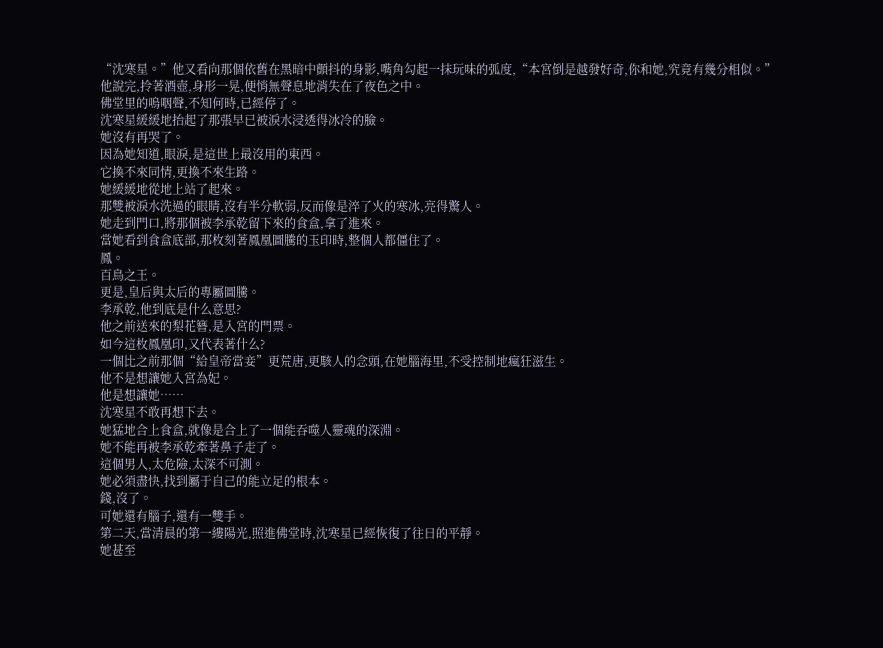“沈寒星。”他又看向那個依舊在黑暗中顫抖的身影,嘴角勾起一抹玩味的弧度,“本宮倒是越發好奇,你和她,究竟有幾分相似。”
他說完,拎著酒壺,身形一晃,便悄無聲息地消失在了夜色之中。
佛堂里的嗚咽聲,不知何時,已經停了。
沈寒星緩緩地抬起了那張早已被淚水浸透得冰冷的臉。
她沒有再哭了。
因為她知道,眼淚,是這世上最沒用的東西。
它換不來同情,更換不來生路。
她緩緩地從地上站了起來。
那雙被淚水洗過的眼睛,沒有半分軟弱,反而像是淬了火的寒冰,亮得驚人。
她走到門口,將那個被李承乾留下來的食盒,拿了進來。
當她看到食盒底部,那枚刻著鳳凰圖騰的玉印時,整個人都僵住了。
鳳。
百鳥之王。
更是,皇后與太后的專屬圖騰。
李承乾,他到底是什么意思?
他之前送來的梨花簪,是入宮的門票。
如今這枚鳳凰印,又代表著什么?
一個比之前那個“給皇帝當妾”更荒唐,更駭人的念頭,在她腦海里,不受控制地瘋狂滋生。
他不是想讓她入宮為妃。
他是想讓她……
沈寒星不敢再想下去。
她猛地合上食盒,就像是合上了一個能吞噬人靈魂的深淵。
她不能再被李承乾牽著鼻子走了。
這個男人,太危險,太深不可測。
她必須盡快,找到屬于自己的能立足的根本。
錢,沒了。
可她還有腦子,還有一雙手。
第二天,當清晨的第一縷陽光,照進佛堂時,沈寒星已經恢復了往日的平靜。
她甚至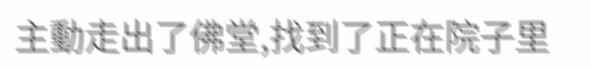主動走出了佛堂,找到了正在院子里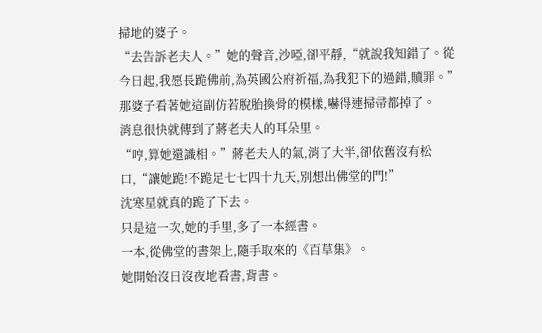掃地的婆子。
“去告訴老夫人。”她的聲音,沙啞,卻平靜,“就說我知錯了。從今日起,我愿長跪佛前,為英國公府祈福,為我犯下的過錯,贖罪。”
那婆子看著她這副仿若脫胎換骨的模樣,嚇得連掃帚都掉了。
消息很快就傳到了蔣老夫人的耳朵里。
“哼,算她還識相。”蔣老夫人的氣,消了大半,卻依舊沒有松口,“讓她跪!不跪足七七四十九天,別想出佛堂的門!”
沈寒星就真的跪了下去。
只是這一次,她的手里,多了一本經書。
一本,從佛堂的書架上,隨手取來的《百草集》。
她開始沒日沒夜地看書,背書。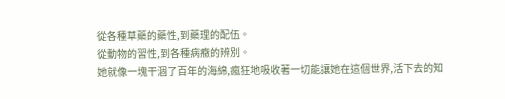從各種草藥的藥性,到藥理的配伍。
從動物的習性,到各種病癥的辨別。
她就像一塊干涸了百年的海綿,瘋狂地吸收著一切能讓她在這個世界,活下去的知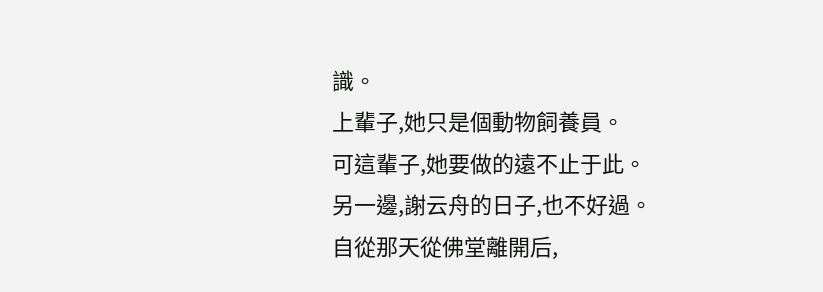識。
上輩子,她只是個動物飼養員。
可這輩子,她要做的遠不止于此。
另一邊,謝云舟的日子,也不好過。
自從那天從佛堂離開后,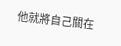他就將自己關在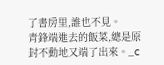了書房里,誰也不見。
青鋒端進去的飯菜,總是原封不動地又端了出來。_c